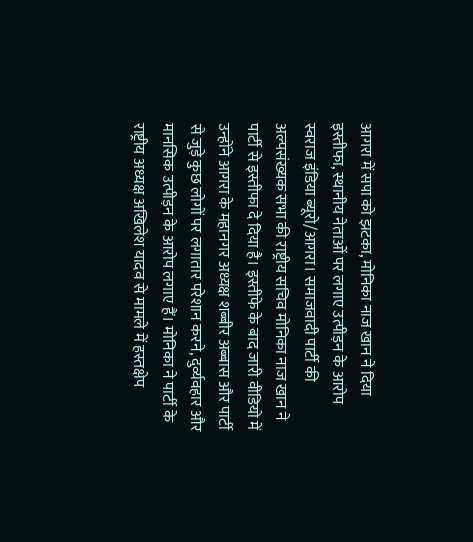आगरा में सपा को झटका, मोनिका नाज खान ने दिया इस्तीफा, स्थानीय नेताओं पर लगाए उत्पीड़न के आरोप
स्वराज इंडिया ब्यूरो/आगरा। समाजवादी पार्टी की अल्पसंख्यक सभा की राष्ट्रीय सचिव मोनिका नाज खान ने पार्टी से इस्तीफा दे दिया है। इस्तीफे के बाद जारी वीडियो में उन्होंने आगरा के महानगर अध्यक्ष शब्बीर अब्बास और पार्टी से जुड़े कुछ लोगों पर लगातार परेशान करने, दुर्व्यवहार और मानसिक उत्पीड़न के आरोप लगाए हैं। मोनिका ने पार्टी के राष्ट्रीय अध्यक्ष अखिलेश यादव से मामले में हस्तक्षेप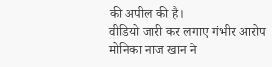की अपील की है।
वीडियो जारी कर लगाए गंभीर आरोप
मोनिका नाज खान ने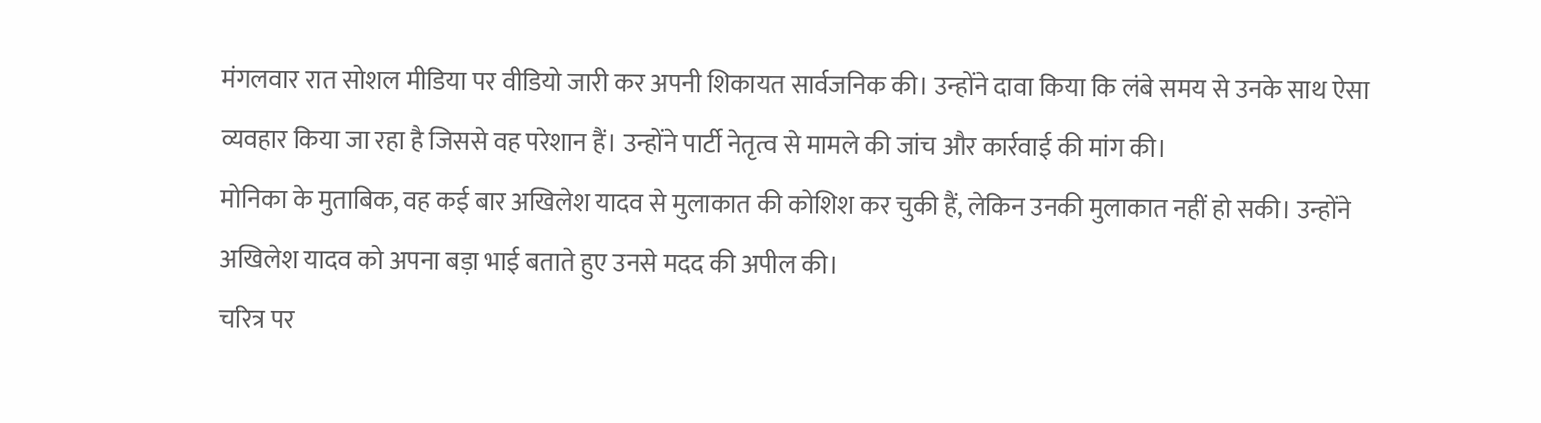मंगलवार रात सोशल मीडिया पर वीडियो जारी कर अपनी शिकायत सार्वजनिक की। उन्होंने दावा किया कि लंबे समय से उनके साथ ऐसा व्यवहार किया जा रहा है जिससे वह परेशान हैं। उन्होंने पार्टी नेतृत्व से मामले की जांच और कार्रवाई की मांग की।
मोनिका के मुताबिक, वह कई बार अखिलेश यादव से मुलाकात की कोशिश कर चुकी हैं, लेकिन उनकी मुलाकात नहीं हो सकी। उन्होंने अखिलेश यादव को अपना बड़ा भाई बताते हुए उनसे मदद की अपील की।
चरित्र पर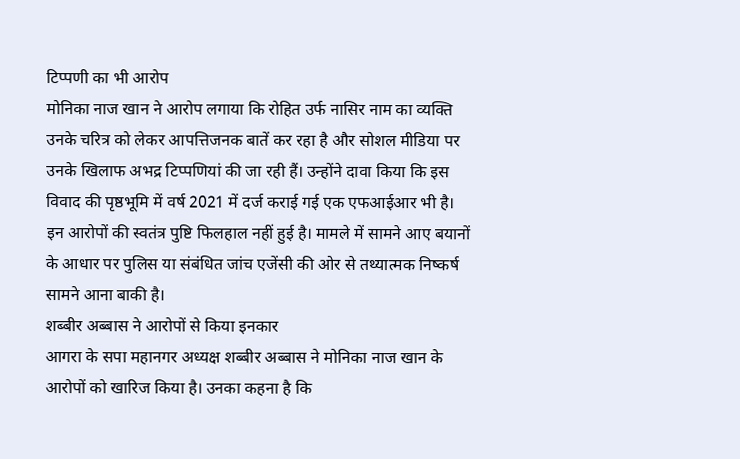टिप्पणी का भी आरोप
मोनिका नाज खान ने आरोप लगाया कि रोहित उर्फ नासिर नाम का व्यक्ति उनके चरित्र को लेकर आपत्तिजनक बातें कर रहा है और सोशल मीडिया पर उनके खिलाफ अभद्र टिप्पणियां की जा रही हैं। उन्होंने दावा किया कि इस विवाद की पृष्ठभूमि में वर्ष 2021 में दर्ज कराई गई एक एफआईआर भी है।
इन आरोपों की स्वतंत्र पुष्टि फिलहाल नहीं हुई है। मामले में सामने आए बयानों के आधार पर पुलिस या संबंधित जांच एजेंसी की ओर से तथ्यात्मक निष्कर्ष सामने आना बाकी है।
शब्बीर अब्बास ने आरोपों से किया इनकार
आगरा के सपा महानगर अध्यक्ष शब्बीर अब्बास ने मोनिका नाज खान के आरोपों को खारिज किया है। उनका कहना है कि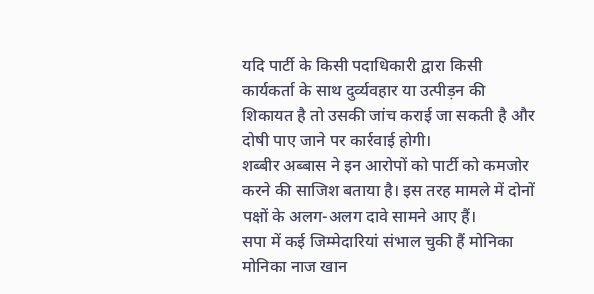यदि पार्टी के किसी पदाधिकारी द्वारा किसी कार्यकर्ता के साथ दुर्व्यवहार या उत्पीड़न की शिकायत है तो उसकी जांच कराई जा सकती है और दोषी पाए जाने पर कार्रवाई होगी।
शब्बीर अब्बास ने इन आरोपों को पार्टी को कमजोर करने की साजिश बताया है। इस तरह मामले में दोनों पक्षों के अलग-अलग दावे सामने आए हैं।
सपा में कई जिम्मेदारियां संभाल चुकी हैं मोनिका
मोनिका नाज खान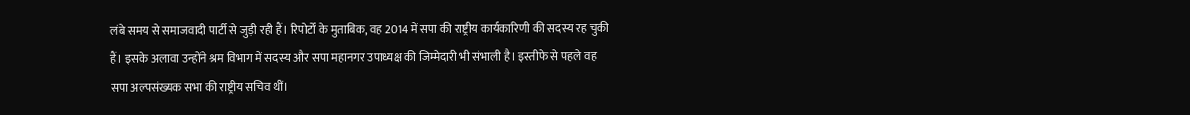लंबे समय से समाजवादी पार्टी से जुड़ी रही हैं। रिपोर्टों के मुताबिक, वह 2014 में सपा की राष्ट्रीय कार्यकारिणी की सदस्य रह चुकी हैं। इसके अलावा उन्होंने श्रम विभाग में सदस्य और सपा महानगर उपाध्यक्ष की जिम्मेदारी भी संभाली है। इस्तीफे से पहले वह सपा अल्पसंख्यक सभा की राष्ट्रीय सचिव थीं।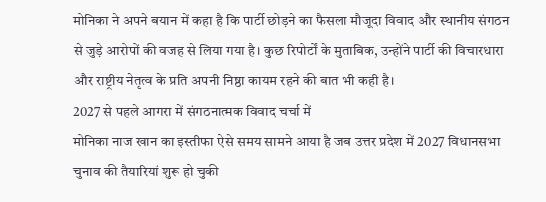मोनिका ने अपने बयान में कहा है कि पार्टी छोड़ने का फैसला मौजूदा विवाद और स्थानीय संगठन से जुड़े आरोपों की वजह से लिया गया है। कुछ रिपोर्टों के मुताबिक, उन्होंने पार्टी की विचारधारा और राष्ट्रीय नेतृत्व के प्रति अपनी निष्ठा कायम रहने की बात भी कही है।
2027 से पहले आगरा में संगठनात्मक विवाद चर्चा में
मोनिका नाज खान का इस्तीफा ऐसे समय सामने आया है जब उत्तर प्रदेश में 2027 विधानसभा चुनाव की तैयारियां शुरू हो चुकी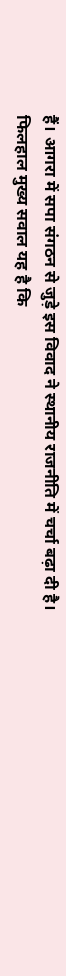हैं। आगरा में सपा संगठन से जुड़े इस विवाद ने स्थानीय राजनीति में चर्चा बढ़ा दी है।
फिलहाल मुख्य सवाल यह है कि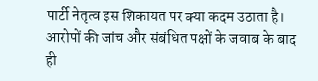पार्टी नेतृत्व इस शिकायत पर क्या कदम उठाता है। आरोपों की जांच और संबंधित पक्षों के जवाब के बाद ही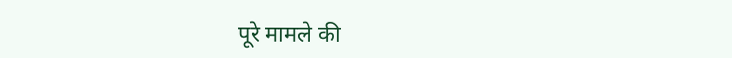पूरे मामले की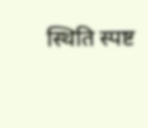स्थिति स्पष्ट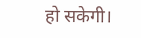हो सकेगी।